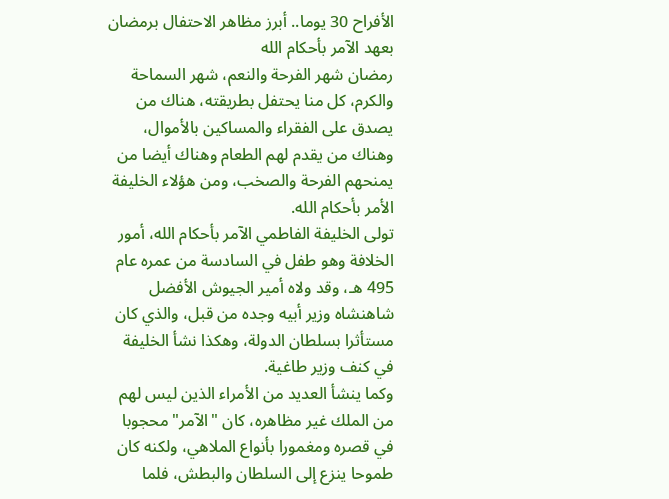الأفراح 30 يوما.. أبرز مظاهر الاحتفال برمضان بعهد الآمر بأحكام الله
رمضان شهر الفرحة والنعم، شهر السماحة والكرم، كل منا يحتفل بطريقته، هناك من يصدق على الفقراء والمساكين بالأموال، وهناك من يقدم لهم الطعام وهناك أيضا من يمنحهم الفرحة والصخب، ومن هؤلاء الخليفة الأمر بأحكام الله.
تولى الخليفة الفاطمي الآمر بأحكام الله، أمور الخلافة وهو طفل في السادسة من عمره عام 495 هـ، وقد ولاه أمير الجيوش الأفضل شاهنشاه وزير أبيه وجده من قبل، والذي كان مستأثرا بسلطان الدولة، وهكذا نشأ الخليفة في كنف وزير طاغية.
وكما ينشأ العديد من الأمراء الذين ليس لهم من الملك غير مظاهره، كان "الآمر" محجوبا في قصره ومغمورا بأنواع الملاهي، ولكنه كان طموحا ينزع إلى السلطان والبطش، فلما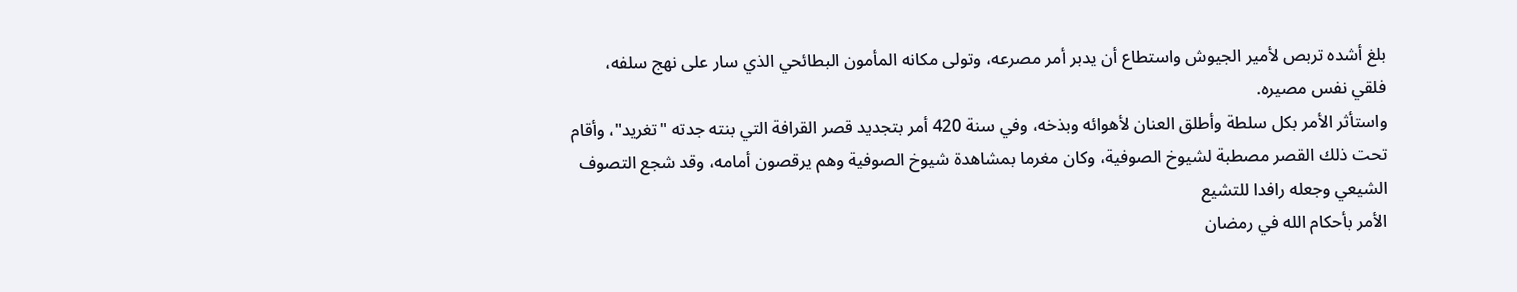بلغ أشده تربص لأمير الجيوش واستطاع أن يدبر أمر مصرعه، وتولى مكانه المأمون البطائحي الذي سار على نهج سلفه، فلقي نفس مصيره.
واستأثر الأمر بكل سلطة وأطلق العنان لأهوائه وبذخه، وفي سنة 420 أمر بتجديد قصر القرافة التي بنته جدته "تغريد"، وأقام تحت ذلك القصر مصطبة لشيوخ الصوفية، وكان مغرما بمشاهدة شيوخ الصوفية وهم يرقصون أمامه، وقد شجع التصوف الشيعي وجعله رافدا للتشيع
الأمر بأحكام الله في رمضان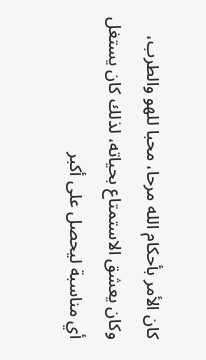كان الأمر بأحكام الله مرحا، محبا للهو والطرب، وكان يعشق الاستمتاع بحياته، لذلك كان يستغل أي مناسبة ليحصل على أكبر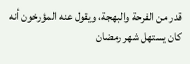قدر من الفرحة والبهجة، ويقول عنه المؤرخون أنه كان يستهل شهر رمضان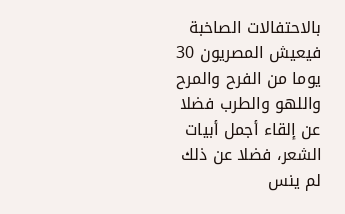بالاحتفالات الصاخبة فيعيش المصريون 30 يوما من الفرح والمرح واللهو والطرب فضلا عن إلقاء أجمل أبيات الشعر، فضلا عن ذلك لم ينس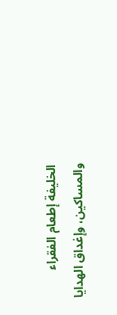الخليفة إطعام الفقراء والمساكين، وإغداق الهدايا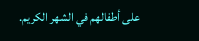على أطفالهم في الشهر الكريم.